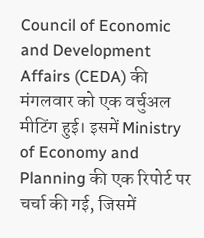Council of Economic and Development Affairs (CEDA) की मंगलवार को एक वर्चुअल मीटिंग हुई। इसमें Ministry of Economy and Planning की एक रिपोर्ट पर चर्चा की गई, जिसमें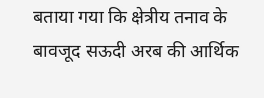बताया गया कि क्षेत्रीय तनाव के बावजूद सऊदी अरब की आर्थिक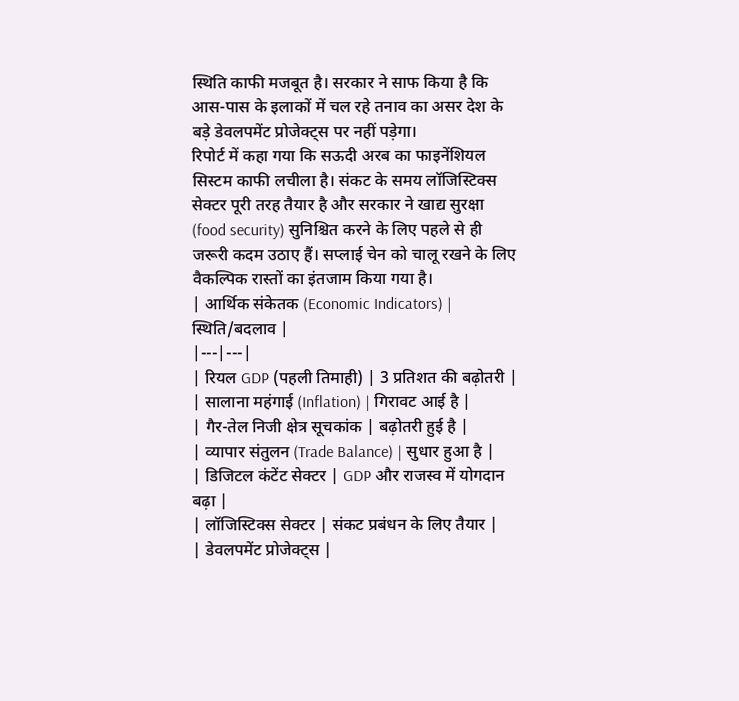स्थिति काफी मजबूत है। सरकार ने साफ किया है कि आस-पास के इलाकों में चल रहे तनाव का असर देश के बड़े डेवलपमेंट प्रोजेक्ट्स पर नहीं पड़ेगा।
रिपोर्ट में कहा गया कि सऊदी अरब का फाइनेंशियल सिस्टम काफी लचीला है। संकट के समय लॉजिस्टिक्स सेक्टर पूरी तरह तैयार है और सरकार ने खाद्य सुरक्षा (food security) सुनिश्चित करने के लिए पहले से ही जरूरी कदम उठाए हैं। सप्लाई चेन को चालू रखने के लिए वैकल्पिक रास्तों का इंतजाम किया गया है।
| आर्थिक संकेतक (Economic Indicators) | स्थिति/बदलाव |
|---|---|
| रियल GDP (पहली तिमाही) | 3 प्रतिशत की बढ़ोतरी |
| सालाना महंगाई (Inflation) | गिरावट आई है |
| गैर-तेल निजी क्षेत्र सूचकांक | बढ़ोतरी हुई है |
| व्यापार संतुलन (Trade Balance) | सुधार हुआ है |
| डिजिटल कंटेंट सेक्टर | GDP और राजस्व में योगदान बढ़ा |
| लॉजिस्टिक्स सेक्टर | संकट प्रबंधन के लिए तैयार |
| डेवलपमेंट प्रोजेक्ट्स |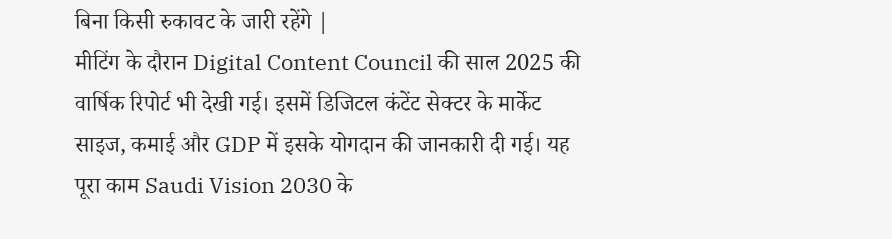बिना किसी रुकावट के जारी रहेंगे |
मीटिंग के दौरान Digital Content Council की साल 2025 की वार्षिक रिपोर्ट भी देखी गई। इसमें डिजिटल कंटेंट सेक्टर के मार्केट साइज, कमाई और GDP में इसके योगदान की जानकारी दी गई। यह पूरा काम Saudi Vision 2030 के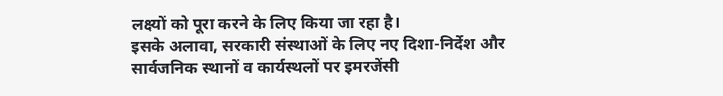लक्ष्यों को पूरा करने के लिए किया जा रहा है।
इसके अलावा, सरकारी संस्थाओं के लिए नए दिशा-निर्देश और सार्वजनिक स्थानों व कार्यस्थलों पर इमरजेंसी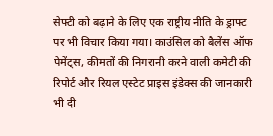सेफ्टी को बढ़ाने के लिए एक राष्ट्रीय नीति के ड्राफ्ट पर भी विचार किया गया। काउंसिल को बैलेंस ऑफ पेमेंट्स, कीमतों की निगरानी करने वाली कमेटी की रिपोर्ट और रियल एस्टेट प्राइस इंडेक्स की जानकारी भी दी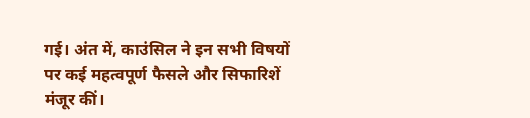गई। अंत में, काउंसिल ने इन सभी विषयों पर कई महत्वपूर्ण फैसले और सिफारिशें मंजूर कीं।